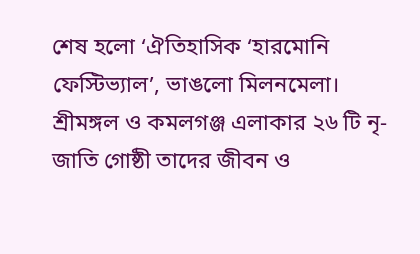শেষ হলো ‘ঐতিহাসিক ‘হারমোনি ফেস্টিভ্যাল’, ভাঙলো মিলনমেলা। শ্রীমঙ্গল ও কমলগঞ্জ এলাকার ২৬ টি নৃ-জাতি গোষ্ঠী তাদের জীবন ও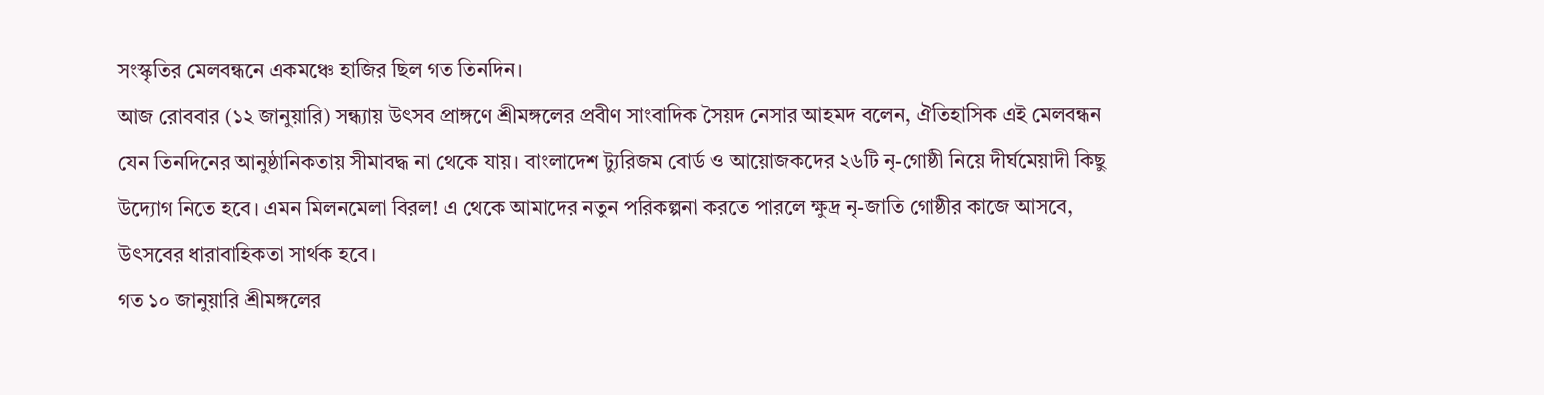সংস্কৃতির মেলবন্ধনে একমঞ্চে হাজির ছিল গত তিনদিন।
আজ রোববার (১২ জানুয়ারি) সন্ধ্যায় উৎসব প্রাঙ্গণে শ্রীমঙ্গলের প্রবীণ সাংবাদিক সৈয়দ নেসার আহমদ বলেন, ঐতিহাসিক এই মেলবন্ধন যেন তিনদিনের আনুষ্ঠানিকতায় সীমাবদ্ধ না থেকে যায়। বাংলাদেশ ট্যুরিজম বোর্ড ও আয়োজকদের ২৬টি নৃ-গোষ্ঠী নিয়ে দীর্ঘমেয়াদী কিছু উদ্যোগ নিতে হবে। এমন মিলনমেলা বিরল! এ থেকে আমাদের নতুন পরিকল্পনা করতে পারলে ক্ষুদ্র নৃ-জাতি গোষ্ঠীর কাজে আসবে, উৎসবের ধারাবাহিকতা সার্থক হবে।
গত ১০ জানুয়ারি শ্রীমঙ্গলের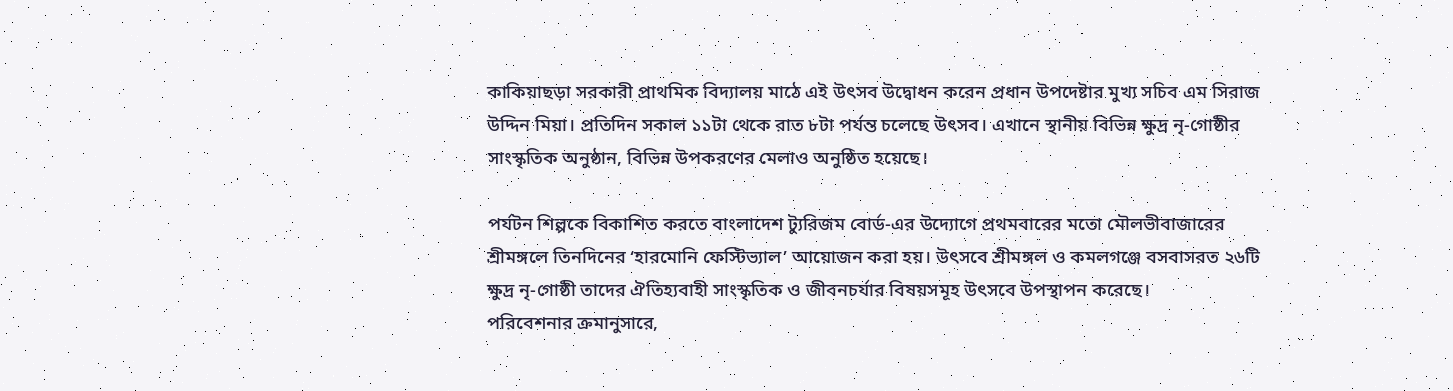কাকিয়াছড়া সরকারী প্রাথমিক বিদ্যালয় মাঠে এই উৎসব উদ্বোধন করেন প্রধান উপদেষ্টার মুখ্য সচিব এম সিরাজ উদ্দিন মিয়া। প্রতিদিন সকাল ১১টা থেকে রাত ৮টা পর্যন্ত চলেছে উৎসব। এখানে স্থানীয় বিভিন্ন ক্ষুদ্র নৃ-গোষ্ঠীর সাংস্কৃতিক অনুষ্ঠান, বিভিন্ন উপকরণের মেলাও অনুষ্ঠিত হয়েছে।

পর্যটন শিল্পকে বিকাশিত করতে বাংলাদেশ ট্যুরিজম বোর্ড-এর উদ্যোগে প্রথমবারের মতো মৌলভীবাজারের শ্রীমঙ্গলে তিনদিনের ‘হারমোনি ফেস্টিভ্যাল’ আয়োজন করা হয়। উৎসবে শ্রীমঙ্গল ও কমলগঞ্জে বসবাসরত ২৬টি ক্ষুদ্র নৃ-গোষ্ঠী তাদের ঐতিহ্যবাহী সাংস্কৃতিক ও জীবনচর্যার বিষয়সমূহ উৎসবে উপস্থাপন করেছে।
পরিবেশনার ক্রমানুসারে,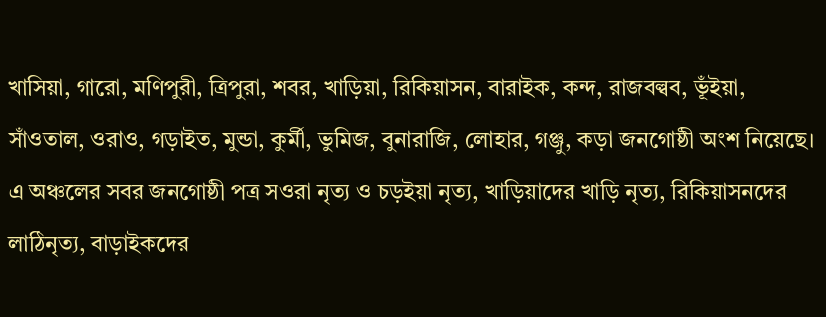খাসিয়া, গারো, মণিপুরী, ত্রিপুরা, শবর, খাড়িয়া, রিকিয়াসন, বারাইক, কন্দ, রাজবল্বব, ভূঁইয়া, সাঁওতাল, ওরাও, গড়াইত, মুন্ডা, কুর্মী, ভুমিজ, বুনারাজি, লোহার, গঞ্জু, কড়া জনগোষ্ঠী অংশ নিয়েছে। এ অঞ্চলের সবর জনগোষ্ঠী পত্র সওরা নৃত্য ও চড়ইয়া নৃত্য, খাড়িয়াদের খাড়ি নৃত্য, রিকিয়াসনদের লাঠিনৃত্য, বাড়াইকদের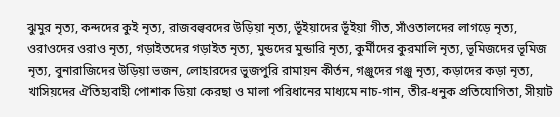ঝুমুর নৃত্য, কন্দদের কুই নৃত্য, রাজবল্ববদের উড়িয়া নৃত্য, ভূঁইয়াদের ভূঁইয়া গীত, সাঁওতালদের লাগড়ে নৃত্য, ওরাওদের ওরাও নৃত্য, গড়াইতদের গড়াইত নৃত্য, মুন্ডদের মুন্ডারি নৃত্য, কুর্মীদের কুরমালি নৃত্য, ভূমিজদের ভূমিজ নৃত্য, বুনারাজিদের উড়িয়া ভজন, লোহারদের ভুজপুরি রামায়ন কীর্তন, গঞ্জুদের গঞ্জু নৃত্য, কড়াদের কড়া নৃত্য, খাসিয়দের ঐতিহ্যবাহী পোশাক ডিয়া কেরছা ও মালা পরিধানের মাধ্যমে নাচ-গান, তীর-ধনুক প্রতিযোগিতা, সীয়াট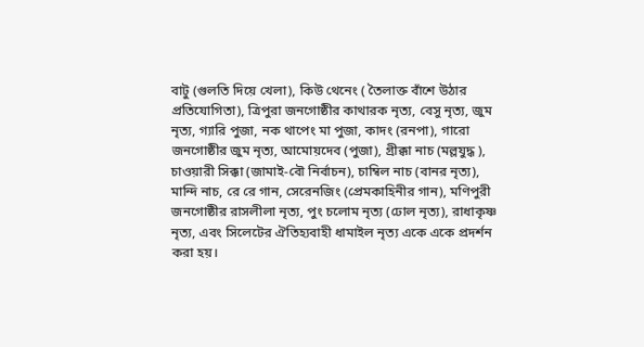বাটু (গুলতি দিয়ে খেলা), কিউ থেনেং ( তৈলাক্ত বাঁশে উঠার প্রতিযোগিতা), ত্রিপুরা জনগোষ্ঠীর কাথারক নৃত্য, বেসু নৃত্য, জুম নৃত্য, গ্যারি পুজা, নক থাপেং মা পুজা, কাদং (রনপা), গারো জনগোষ্ঠীর জুম নৃত্য, আমোয়দেব (পুজা), গ্রীক্কা নাচ (মল্লযুদ্ধ ), চাওয়ারী সিক্কা (জামাই-বৌ নির্বাচন), চাম্বিল নাচ (বানর নৃত্য), মান্দি নাচ, রে রে গান, সেরেনজিং (প্রেমকাহিনীর গান), মণিপুরী জনগোষ্ঠীর রাসলীলা নৃত্য, পুং চলোম নৃত্য (ঢোল নৃত্য), রাধাকৃষ্ণ নৃত্য, এবং সিলেটের ঐতিহ্যবাহী ধামাইল নৃত্য একে একে প্রদর্শন করা হয়।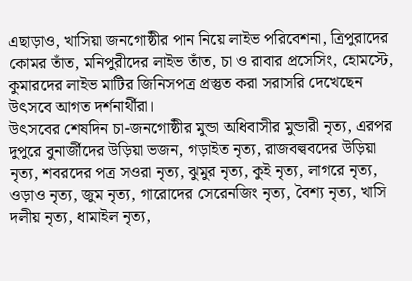এছাড়াও, খাসিয়া জনগোষ্ঠীর পান নিয়ে লাইভ পরিবেশনা, ত্রিপুরাদের কোমর তাঁত, মনিপুরীদের লাইভ তাঁত, চা ও রাবার প্রসেসিং, হোমস্টে, কুমারদের লাইভ মাটির জিনিসপত্র প্রস্তুত করা সরাসরি দেখেছেন উৎসবে আগত দর্শনার্থীরা।
উৎসবের শেষদিন চা-জনগোষ্ঠীর মুন্ডা অধিবাসীর মুন্ডারী নৃত্য, এরপর দুপুরে বুনার্জীদের উড়িয়া ভজন, গড়াইত নৃত্য, রাজবল্ববদের উড়িয়া নৃত্য, শবরদের পত্র সওরা নৃত্য, ঝুমুর নৃত্য, কুই নৃত্য, লাগরে নৃত্য, ওড়াও নৃত্য, জুম নৃত্য, গারোদের সেরেনজিং নৃত্য, বৈশ্য নৃত্য, খাসি দলীয় নৃত্য, ধামাইল নৃত্য,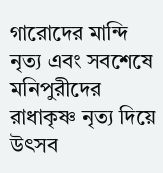গারোদের মান্দি নৃত্য এবং সবশেষে মনিপুরীদের রাধাকৃষ্ণ নৃত্য দিয়ে উৎসব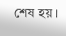শেষ হয়।